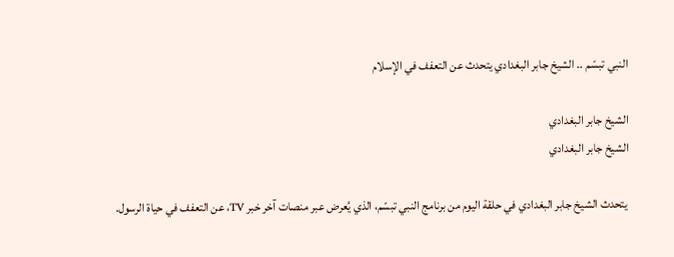النبي تبسّم .. الشيخ جابر البغدادي يتحدث عن التعفف في الإسلام

الشيخ جابر البغدادي
الشيخ جابر البغدادي

 يتحدث الشيخ جابر البغدادي في حلقة اليوم من برنامج النبي تبسّم، الذي يُعرض عبر منصات آخر خبر TV، عن التعفف في حياة الرسول.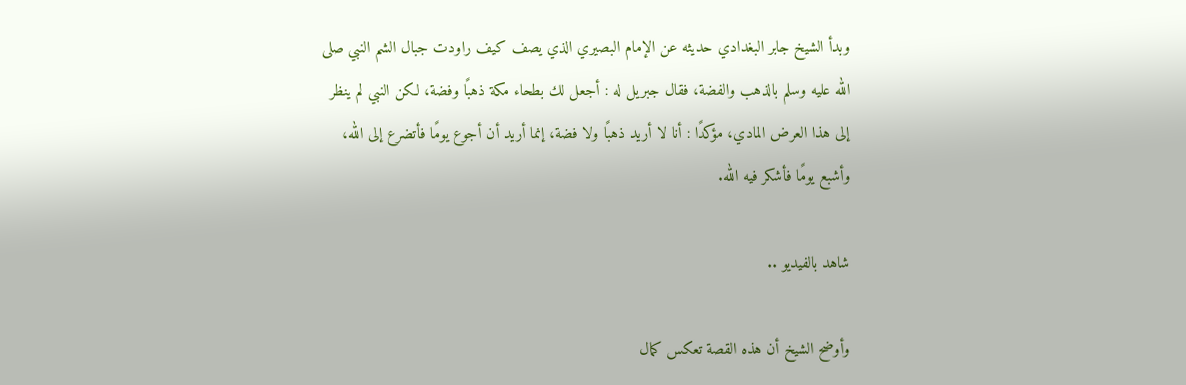وبدأ الشيخ جابر البغدادي حديثه عن الإمام البصيري الذي يصف كيف راودت جبال الشم النبي صلى الله عليه وسلم بالذهب والفضة، فقال جبريل له : أجعل لك بطحاء مكة ذهبًا وفضة، لكن النبي لم ينظر إلى هذا العرض المادي، مؤكدًا : أنا لا أريد ذهبًا ولا فضة، إنما أريد أن أجوع يومًا فأتضرع إلى الله، وأشبع يومًا فأشكر فيه الله.

شاهد بالفيديو ..

وأوضح الشيخ أن هذه القصة تعكس كمال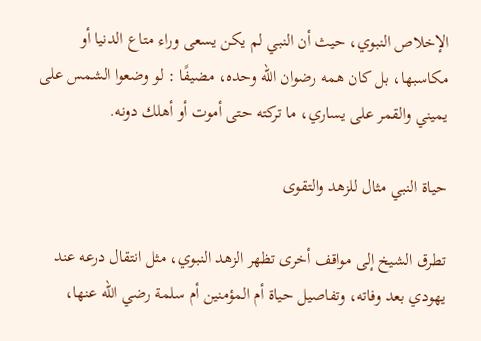الإخلاص النبوي، حيث أن النبي لم يكن يسعى وراء متاع الدنيا أو مكاسبها، بل كان همه رضوان الله وحده، مضيفًا : لو وضعوا الشمس على يميني والقمر على يساري، ما تركته حتى أموت أو أهلك دونه.

حياة النبي مثال للزهد والتقوى

تطرق الشيخ إلى مواقف أخرى تظهر الزهد النبوي، مثل انتقال درعه عند يهودي بعد وفاته، وتفاصيل حياة أم المؤمنين أم سلمة رضي الله عنها،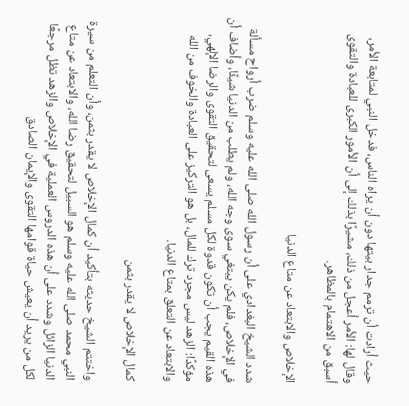حيث أرادت أن ترمم جدار بيتها دون أن يراه الناس، فدخل النبي لمتابعة الأمر، وقال لها: الأمر أعجل من ذلك، مشيرًا بذلك إلى أن الأمور الكبرى للعبادة والتقوى أسبق من الاهتمام بالمظاهر.

الإخلاص والابتعاد عن متاع الدنيا

شدد الشيخ البغدادي على أن رسول الله صلى الله عليه وسلم ضرب أرواح مسألة في الإخلاص، فلم يكن يبتغي سوى وجه الله، ولم يطلب من الدنيا شيئًا، وأضاف أن هذه القيم يجب أن تكون قدوة لكل مسلم يسعى لتحقيق التقوى والرضا الإلهي، مؤكدًا: الزهد ليس مجرد ترك للمال، بل هو التركيز على العبادة والخوف من الله والابتعاد عن التعلق بمتاع الدنيا.

كمال الإخلاص لا يقدر بثمن

واختتم الشيخ حديثه بتأكيد أن كمال الإخلاص لا يقدر بثمن، وأن التعلم من سيرة النبي محمد صلى الله عليه وسلم هو السبيل لتحقيق رضا الله، والابتعاد عن متاع الدنيا الزائل وشدد على أن هذه الدروس العملية في الإخلاص والزهد تظل مرجعًا لكل من يريد أن يعيش حياة قوامها التقوى والإيمان الصادق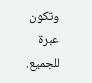وتكون عبرة للجميع.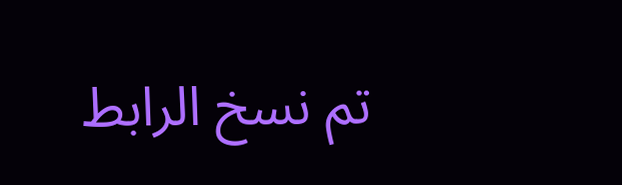تم نسخ الرابط